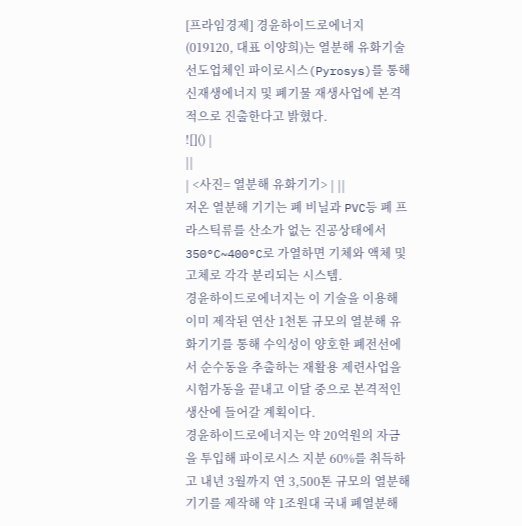[프라임경제] 경윤하이드로에너지(019120, 대표 이양희)는 열분해 유화기술 선도업체인 파이로시스(Pyrosys)를 통해 신재생에너지 및 폐기물 재생사업에 본격적으로 진출한다고 밝혔다.
![]() |
||
| <사진= 열분해 유화기기> | ||
저온 열분해 기기는 폐 비닐과 PVC등 폐 프라스틱류를 산소가 없는 진공상태에서 350°C~400°C로 가열하면 기체와 액체 및 고체로 각각 분리되는 시스템.
경윤하이드로에너지는 이 기술을 이용해 이미 제작된 연산 1천톤 규모의 열분해 유화기기를 통해 수익성이 양호한 폐전선에서 순수동을 추출하는 재활용 제련사업을 시험가동을 끝내고 이달 중으로 본격적인 생산에 들어갈 계획이다.
경윤하이드로에너지는 약 20억원의 자금을 투입해 파이로시스 지분 60%를 취득하고 내년 3월까지 연 3,500톤 규모의 열분해기기를 제작해 약 1조원대 국내 폐열분해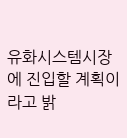유화시스템시장에 진입할 계획이라고 밝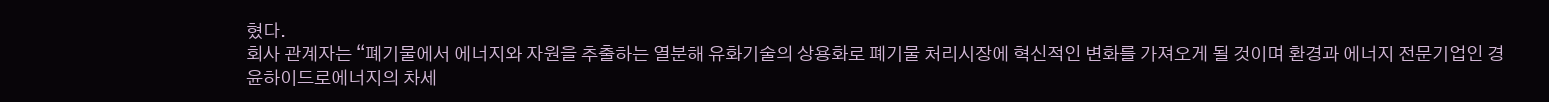혔다.
회사 관계자는 “폐기물에서 에너지와 자원을 추출하는 열분해 유화기술의 상용화로 폐기물 처리시장에 혁신적인 변화를 가져오게 될 것이며 환경과 에너지 전문기업인 경윤하이드로에너지의 차세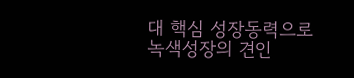대 핵심 성장동력으로 녹색성장의 견인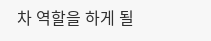차 역할을 하게 될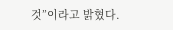것”이라고 밝혔다.